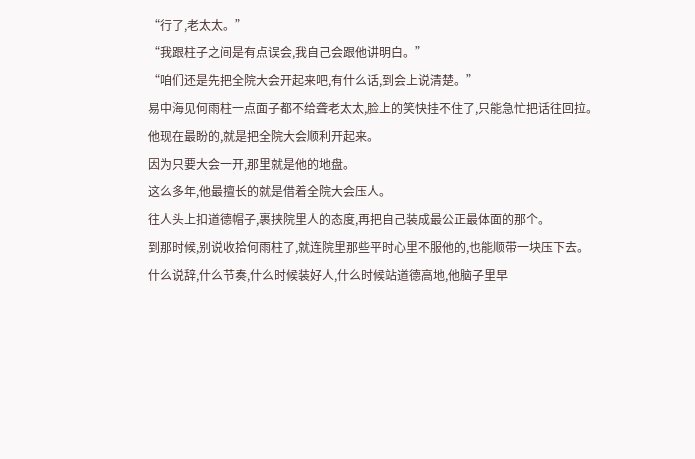“行了,老太太。”
“我跟柱子之间是有点误会,我自己会跟他讲明白。”
“咱们还是先把全院大会开起来吧,有什么话,到会上说清楚。”
易中海见何雨柱一点面子都不给聋老太太,脸上的笑快挂不住了,只能急忙把话往回拉。
他现在最盼的,就是把全院大会顺利开起来。
因为只要大会一开,那里就是他的地盘。
这么多年,他最擅长的就是借着全院大会压人。
往人头上扣道德帽子,裹挟院里人的态度,再把自己装成最公正最体面的那个。
到那时候,别说收拾何雨柱了,就连院里那些平时心里不服他的,也能顺带一块压下去。
什么说辞,什么节奏,什么时候装好人,什么时候站道德高地,他脑子里早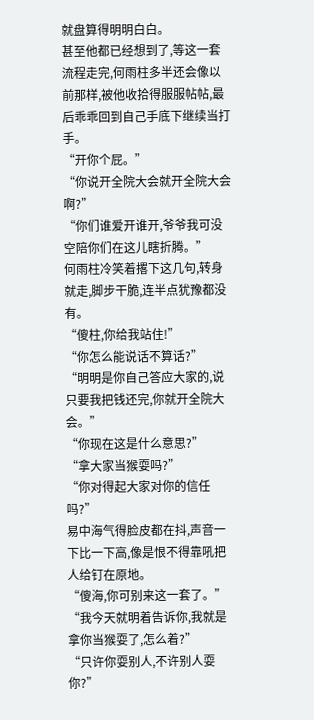就盘算得明明白白。
甚至他都已经想到了,等这一套流程走完,何雨柱多半还会像以前那样,被他收拾得服服帖帖,最后乖乖回到自己手底下继续当打手。
“开你个屁。”
“你说开全院大会就开全院大会啊?”
“你们谁爱开谁开,爷爷我可没空陪你们在这儿瞎折腾。”
何雨柱冷笑着撂下这几句,转身就走,脚步干脆,连半点犹豫都没有。
“傻柱,你给我站住!”
“你怎么能说话不算话?”
“明明是你自己答应大家的,说只要我把钱还完,你就开全院大会。”
“你现在这是什么意思?”
“拿大家当猴耍吗?”
“你对得起大家对你的信任吗?”
易中海气得脸皮都在抖,声音一下比一下高,像是恨不得靠吼把人给钉在原地。
“傻海,你可别来这一套了。”
“我今天就明着告诉你,我就是拿你当猴耍了,怎么着?”
“只许你耍别人,不许别人耍你?”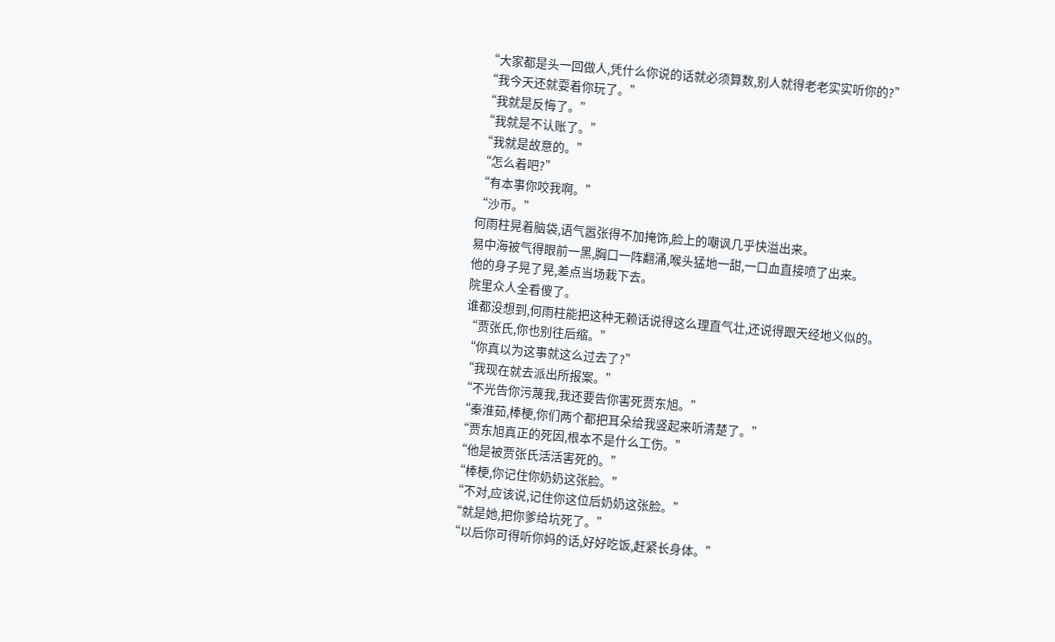“大家都是头一回做人,凭什么你说的话就必须算数,别人就得老老实实听你的?”
“我今天还就耍着你玩了。”
“我就是反悔了。”
“我就是不认账了。”
“我就是故意的。”
“怎么着吧?”
“有本事你咬我啊。”
“沙币。”
何雨柱晃着脑袋,语气嚣张得不加掩饰,脸上的嘲讽几乎快溢出来。
易中海被气得眼前一黑,胸口一阵翻涌,喉头猛地一甜,一口血直接喷了出来。
他的身子晃了晃,差点当场栽下去。
院里众人全看傻了。
谁都没想到,何雨柱能把这种无赖话说得这么理直气壮,还说得跟天经地义似的。
“贾张氏,你也别往后缩。”
“你真以为这事就这么过去了?”
“我现在就去派出所报案。”
“不光告你污蔑我,我还要告你害死贾东旭。”
“秦淮茹,棒梗,你们两个都把耳朵给我竖起来听清楚了。”
“贾东旭真正的死因,根本不是什么工伤。”
“他是被贾张氏活活害死的。”
“棒梗,你记住你奶奶这张脸。”
“不对,应该说,记住你这位后奶奶这张脸。”
“就是她,把你爹给坑死了。”
“以后你可得听你妈的话,好好吃饭,赶紧长身体。”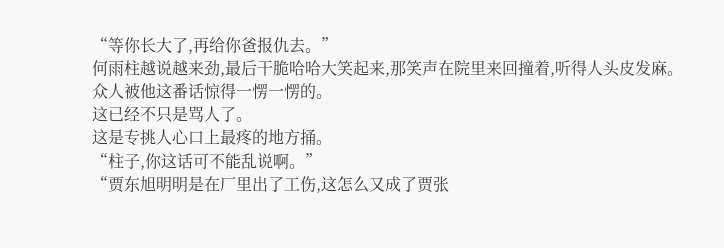“等你长大了,再给你爸报仇去。”
何雨柱越说越来劲,最后干脆哈哈大笑起来,那笑声在院里来回撞着,听得人头皮发麻。
众人被他这番话惊得一愣一愣的。
这已经不只是骂人了。
这是专挑人心口上最疼的地方捅。
“柱子,你这话可不能乱说啊。”
“贾东旭明明是在厂里出了工伤,这怎么又成了贾张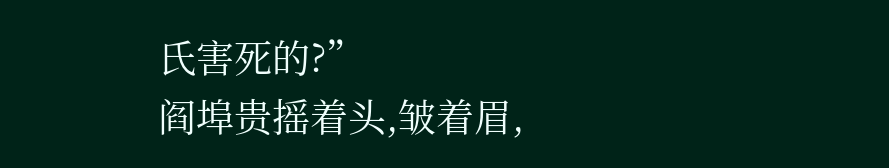氏害死的?”
阎埠贵摇着头,皱着眉,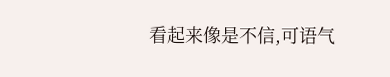看起来像是不信,可语气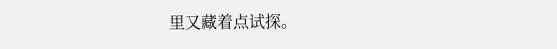里又藏着点试探。